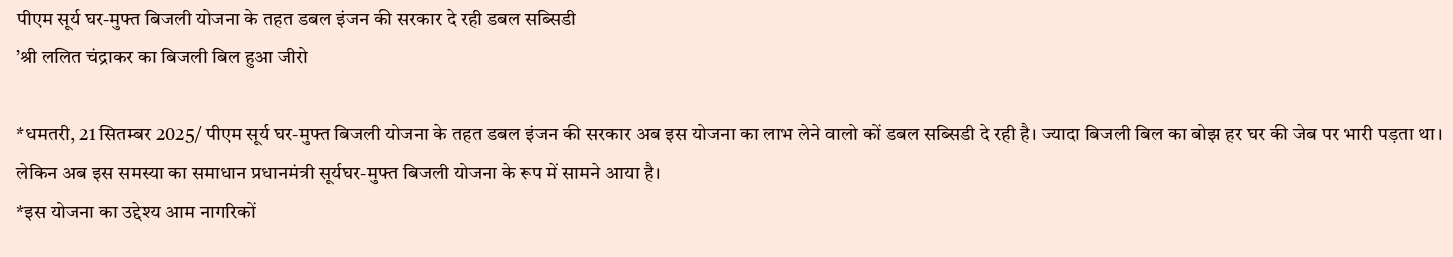पीएम सूर्य घर-मुफ्त बिजली योजना के तहत डबल इंजन की सरकार दे रही डबल सब्सिडी
’श्री ललित चंद्राकर का बिजली बिल हुआ जीरो

*धमतरी, 21 सितम्बर 2025/ पीएम सूर्य घर-मुफ्त बिजली योजना के तहत डबल इंजन की सरकार अब इस योजना का लाभ लेने वालो कों डबल सब्सिडी दे रही है। ज्यादा बिजली बिल का बोझ हर घर की जेब पर भारी पड़ता था। लेकिन अब इस समस्या का समाधान प्रधानमंत्री सूर्यघर-मुफ्त बिजली योजना के रूप में सामने आया है।
*इस योजना का उद्देश्य आम नागरिकों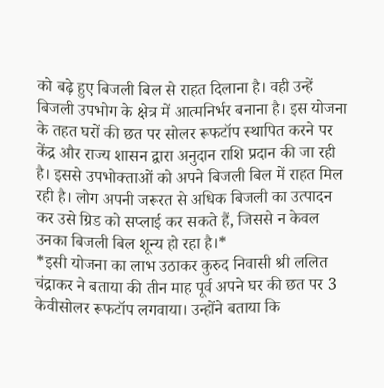को बढ़े हुए बिजली बिल से राहत दिलाना है। वही उन्हें बिजली उपभोग के क्षेत्र में आत्मनिर्भर बनाना है। इस योजना के तहत घरों की छत पर सोलर रूफटॉप स्थापित करने पर केंद्र और राज्य शासन द्वारा अनुदान राशि प्रदान की जा रही है। इससे उपभोक्ताओं को अपने बिजली बिल में राहत मिल रही है। लोग अपनी जरूरत से अधिक बिजली का उत्पादन कर उसे ग्रिड को सप्लाई कर सकते हैं, जिससे न केवल उनका बिजली बिल शून्य हो रहा है।*
*इसी योजना का लाभ उठाकर कुरुद निवासी श्री ललित चंद्राकर ने बताया की तीन माह पूर्व अपने घर की छत पर 3 केवीसोलर रूफटॉप लगवाया। उन्होंने बताया कि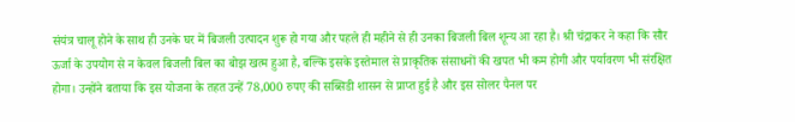संयंत्र चालू होने के साथ ही उनके घर में बिजली उत्पादन शुरू हो गया और पहले ही महीने से ही उनका बिजली बिल शून्य आ रहा है। श्री चंद्राकर ने कहा कि सौर ऊर्जा के उपयोग से न केवल बिजली बिल का बोझ खत्म हुआ है, बल्कि इसके इस्तेमाल से प्राकृतिक संसाधनों की खपत भी कम होगी और पर्यावरण भी संरक्षित होगा। उन्होंने बताया कि इस योजना के तहत उन्हें 78,000 रुपए की सब्सिडी शासन से प्राप्त हुई है और इस सोलर पैनल पर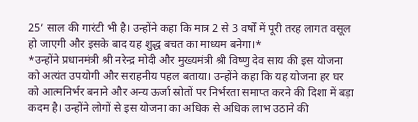25’ साल की गारंटी भी है। उन्होंने कहा कि मात्र 2 से 3 वर्षों में पूरी तरह लागत वसूल हो जाएगी और इसके बाद यह शुद्ध बचत का माध्यम बनेगा।*
*उन्होंने प्रधानमंत्री श्री नरेन्द्र मोदी और मुख्यमंत्री श्री विष्णु देव साय की इस योजना को अत्यंत उपयोगी और सराहनीय पहल बताया। उन्होंने कहा कि यह योजना हर घर को आत्मनिर्भर बनाने और अन्य ऊर्जा स्रोतों पर निर्भरता समाप्त करने की दिशा में बड़ा कदम है। उन्होंने लोगों से इस योजना का अधिक से अधिक लाभ उठाने की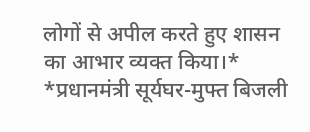लोगों से अपील करते हुए शासन का आभार व्यक्त किया।*
*प्रधानमंत्री सूर्यघर-मुफ्त बिजली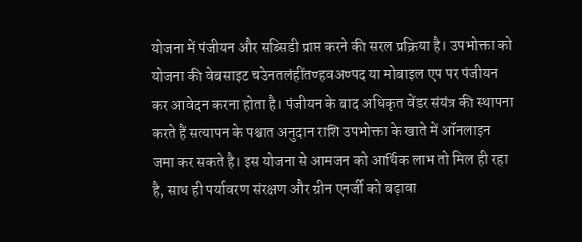योजना में पंजीयन और सब्सिडी प्राप्त करने की सरल प्रक्रिया है। उपभोक्ता को योजना की वेबसाइट चउेनतलंहींतण्हवअण्पद या मोबाइल एप पर पंजीयन कर आवेदन करना होता है। पंजीयन के बाद अधिकृत वेंडर संयंत्र की स्थापना करते हैं सत्यापन के पश्चात अनुदान राशि उपभोक्ता के खाते में ऑनलाइन जमा कर सकते है। इस योजना से आमजन को आर्थिक लाभ तो मिल ही रहा है, साथ ही पर्यावरण संरक्षण और ग्रीन एनर्जी को बढ़ावा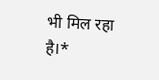भी मिल रहा है।*